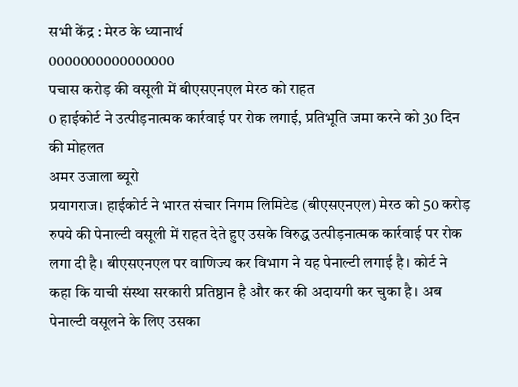सभी केंद्र : मेरठ के ध्यानार्थ
0000000000000000
पचास करोड़ की वसूली में बीएसएनएल मेरठ को राहत
0 हाईकोर्ट ने उत्पीड़नात्मक कार्रवाई पर रोक लगाई, प्रतिभूति जमा करने को 30 दिन की मोहलत
अमर उजाला ब्यूरो
प्रयागराज। हाईकोर्ट ने भारत संचार निगम लिमिटेड (बीएसएनएल) मेरठ को 50 करोड़ रुपये की पेनाल्टी वसूली में राहत देते हुए उसके विरुद्ध उत्पीड़नात्मक कार्रवाई पर रोक लगा दी है। बीएसएनएल पर वाणिज्य कर विभाग ने यह पेनाल्टी लगाई है। कोर्ट ने कहा कि याची संस्था सरकारी प्रतिष्ठान है और कर की अदायगी कर चुका है। अब पेनाल्टी वसूलने के लिए उसका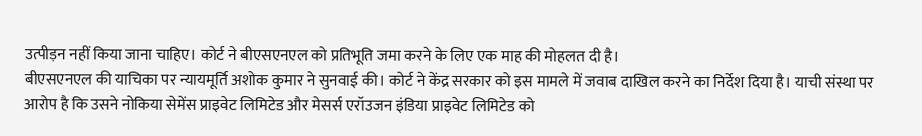उत्पीड़न नहीं किया जाना चाहिए। कोर्ट ने बीएसएनएल को प्रतिभूति जमा करने के लिए एक माह की मोहलत दी है।
बीएसएनएल की याचिका पर न्यायमूर्ति अशोक कुमार ने सुनवाई की। कोर्ट ने केंद्र सरकार को इस मामले में जवाब दाखिल करने का निर्देश दिया है। याची संस्था पर आरोप है कि उसने नोकिया सेमेंस प्राइवेट लिमिटेड और मेसर्स एरॉउजन इंडिया प्राइवेट लिमिटेड को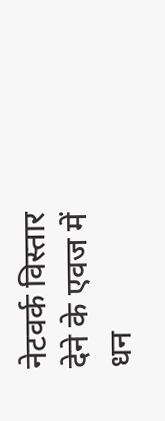नेटवर्क विस्तार देने के एवज में धन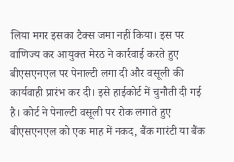लिया मगर इसका टैक्स जमा नहीं किया। इस पर वाणिज्य कर आयुक्त मेरठ ने कार्रवाई करते हुए बीएसएनएल पर पेनाल्टी लगा दी और वसूली की कार्यवाही प्रारंभ कर दी। इसे हाईकोर्ट में चुनौती दी गई है। कोर्ट ने पेनाल्टी वसूली पर रोक लगाते हुए बीएसएनएल को एक माह में नकद, बैंक गारंटी या बैंक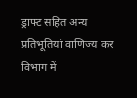ड्राफ्ट सहित अन्य प्रतिभूतियां वाणिज्य कर विभाग में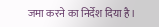जमा करने का निर्देश दिया है।